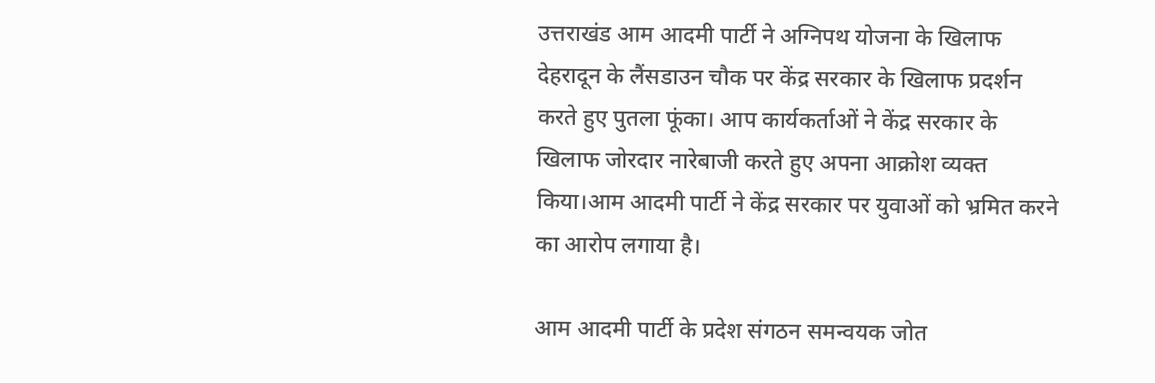उत्तराखंड आम आदमी पार्टी ने अग्निपथ योजना के खिलाफ देहरादून के लैंसडाउन चौक पर केंद्र सरकार के खिलाफ प्रदर्शन करते हुए पुतला फूंका। आप कार्यकर्ताओं ने केंद्र सरकार के खिलाफ जोरदार नारेबाजी करते हुए अपना आक्रोश व्यक्त किया।आम आदमी पार्टी ने केंद्र सरकार पर युवाओं को भ्रमित करने का आरोप लगाया है।

आम आदमी पार्टी के प्रदेश संगठन समन्वयक जोत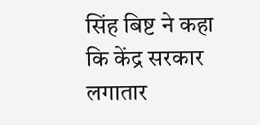सिंह बिष्ट ने कहा कि केंद्र सरकार लगातार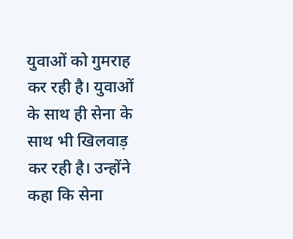युवाओं को गुमराह कर रही है। युवाओं के साथ ही सेना के साथ भी खिलवाड़ कर रही है। उन्होंने कहा कि सेना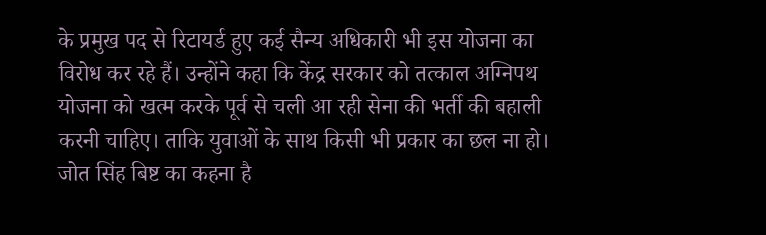के प्रमुख पद से रिटायर्ड हुए कई सैन्य अधिकारी भी इस योजना का विरोध कर रहे हैं। उन्होंने कहा कि केंद्र सरकार को तत्काल अग्निपथ योजना को खत्म करके पूर्व से चली आ रही सेना की भर्ती की बहाली करनी चाहिए। ताकि युवाओं के साथ किसी भी प्रकार का छल ना हो। जोत सिंह बिष्ट का कहना है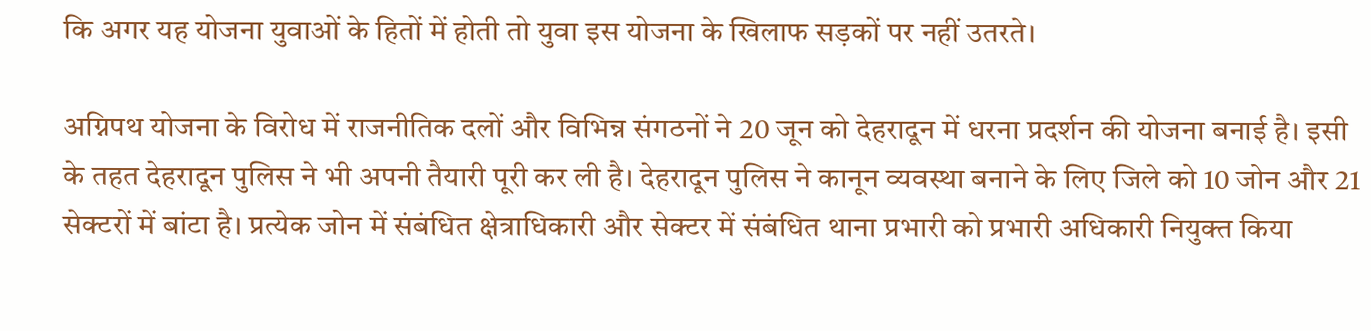कि अगर यह योजना युवाओं के हितों में होती तो युवा इस योजना के खिलाफ सड़कों पर नहीं उतरते।

अग्निपथ योजना के विरोध में राजनीतिक दलों और विभिन्न संगठनों ने 20 जून को देहरादून में धरना प्रदर्शन की योजना बनाई है। इसी के तहत देहरादून पुलिस ने भी अपनी तैयारी पूरी कर ली है। देहरादून पुलिस ने कानून व्यवस्था बनाने के लिए जिले को 10 जोन और 21 सेक्टरों में बांटा है। प्रत्येक जोन में संबंधित क्षेत्राधिकारी और सेक्टर में संबंधित थाना प्रभारी को प्रभारी अधिकारी नियुक्त किया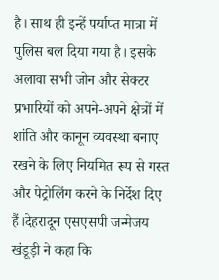है। साथ ही इन्हें पर्याप्त मात्रा में पुलिस बल दिया गया है। इसके अलावा सभी जोन और सेक्टर प्रभारियों को अपने-अपने क्षेत्रों में शांति और कानून व्यवस्था बनाए रखने के लिए नियमित रूप से गस्त और पेट्रोलिंग करने के निर्देश दिए हैं।देहरादून एसएसपी जन्मेजय खंडूड़ी ने कहा कि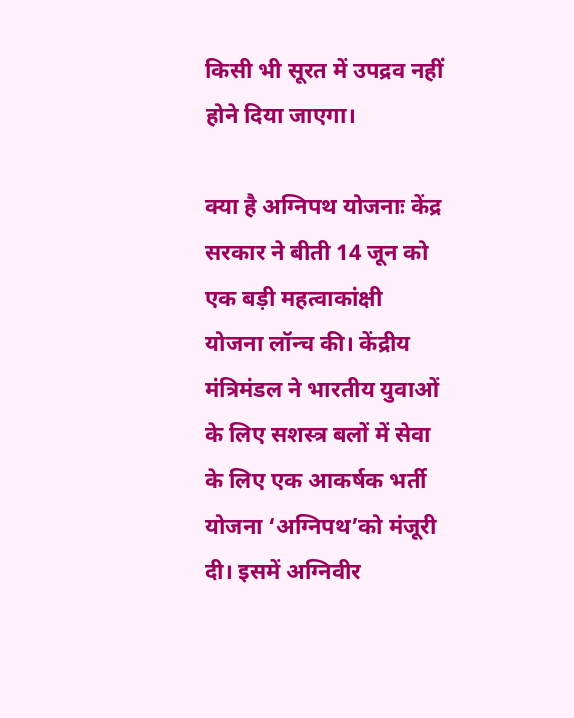किसी भी सूरत में उपद्रव नहीं होने दिया जाएगा।

क्या है अग्निपथ योजनाः केंद्र सरकार ने बीती 14 जून को एक बड़ी महत्वाकांक्षी योजना लॉन्च की। केंद्रीय मंत्रिमंडल ने भारतीय युवाओं के लिए सशस्त्र बलों में सेवा के लिए एक आकर्षक भर्ती योजना ‘अग्निपथ’को मंजूरी दी। इसमें अग्निवीर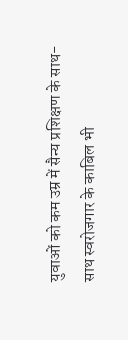युवाओं को कम उम्र में सैन्य प्रशिक्षण के साथ-साथ स्वरोजगार के काबिल भी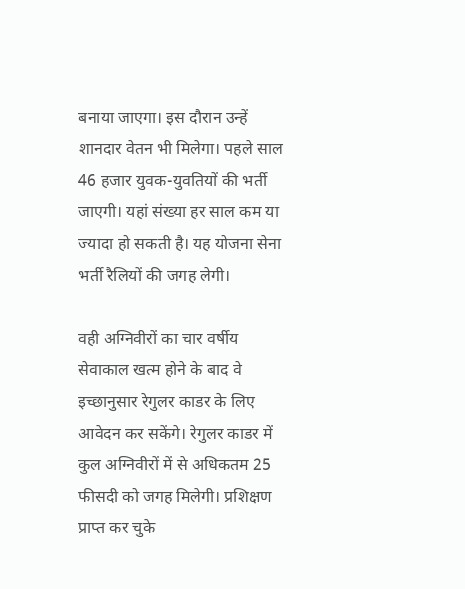बनाया जाएगा। इस दौरान उन्हें शानदार वेतन भी मिलेगा। पहले साल 46 हजार युवक-युवतियों की भर्ती जाएगी। यहां संख्या हर साल कम या ज्यादा हो सकती है। यह योजना सेना भर्ती रैलियों की जगह लेगी।

वही अग्निवीरों का चार वर्षीय सेवाकाल खत्म होने के बाद वे इच्छानुसार रेगुलर काडर के लिए आवेदन कर सकेंगे। रेगुलर काडर में कुल अग्निवीरों में से अधिकतम 25 फीसदी को जगह मिलेगी। प्रशिक्षण प्राप्त कर चुके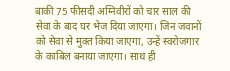बाकी 75 फीसदी अग्निवीरों को चार साल की सेवा के बाद घर भेज दिया जाएगा। जिन जवानों को सेवा से मुक्त किया जाएगा, उन्हें स्वरोजगार के काबिल बनाया जाएगा। साथ ही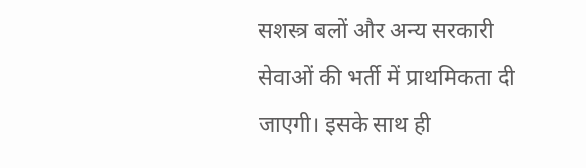सशस्त्र बलों और अन्य सरकारी सेवाओं की भर्ती में प्राथमिकता दी जाएगी। इसके साथ ही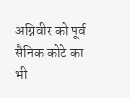अग्निवीर को पूर्व सैनिक कोटे का भी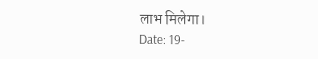लाभ मिलेगा।
Date: 19-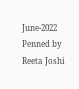June-2022
Penned by Reeta Joshi